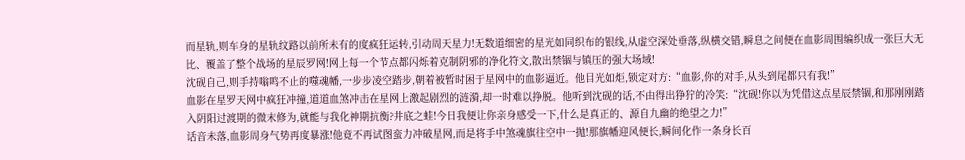而星轨,则车身的星轨纹路以前所未有的度疯狂运转,引动周天星力!无数道细密的星光如同织布的银线,从虚空深处垂落,纵横交错,瞬息之间便在血影周围编织成一张巨大无比、覆盖了整个战场的星辰罗网!网上每一个节点都闪烁着克制阴邪的净化符文,散出禁锢与镇压的强大场域!
沈砚自己,则手持嗡鸣不止的噬魂幡,一步步凌空踏步,朝着被暂时困于星网中的血影逼近。他目光如炬,锁定对方:“血影,你的对手,从头到尾都只有我!”
血影在星罗天网中疯狂冲撞,道道血煞冲击在星网上激起剧烈的涟漪,却一时难以挣脱。他听到沈砚的话,不由得出狰狞的冷笑:“沈砚!你以为凭借这点星辰禁锢,和那刚刚踏入阴阳过渡期的微末修为,就能与我化神期抗衡?井底之蛙!今日我便让你亲身感受一下,什么是真正的、源自九幽的绝望之力!”
话音未落,血影周身气势再度暴涨!他竟不再试图蛮力冲破星网,而是将手中煞魂旗往空中一抛!那旗幡迎风便长,瞬间化作一条身长百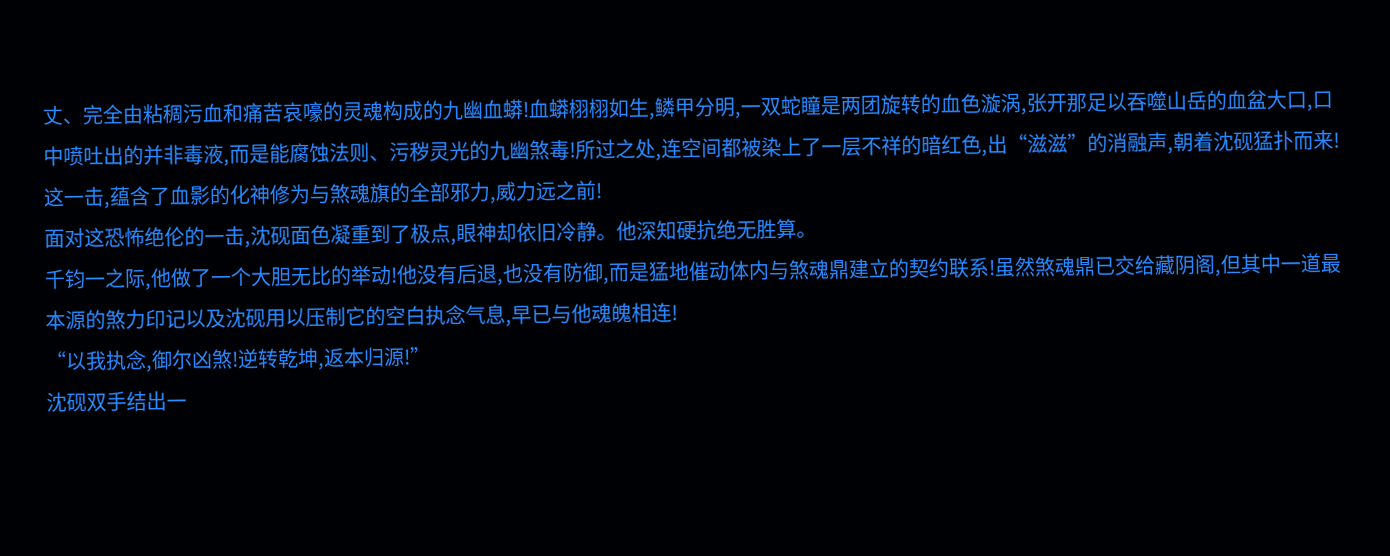丈、完全由粘稠污血和痛苦哀嚎的灵魂构成的九幽血蟒!血蟒栩栩如生,鳞甲分明,一双蛇瞳是两团旋转的血色漩涡,张开那足以吞噬山岳的血盆大口,口中喷吐出的并非毒液,而是能腐蚀法则、污秽灵光的九幽煞毒!所过之处,连空间都被染上了一层不祥的暗红色,出“滋滋”的消融声,朝着沈砚猛扑而来!
这一击,蕴含了血影的化神修为与煞魂旗的全部邪力,威力远之前!
面对这恐怖绝伦的一击,沈砚面色凝重到了极点,眼神却依旧冷静。他深知硬抗绝无胜算。
千钧一之际,他做了一个大胆无比的举动!他没有后退,也没有防御,而是猛地催动体内与煞魂鼎建立的契约联系!虽然煞魂鼎已交给藏阴阁,但其中一道最本源的煞力印记以及沈砚用以压制它的空白执念气息,早已与他魂魄相连!
“以我执念,御尔凶煞!逆转乾坤,返本归源!”
沈砚双手结出一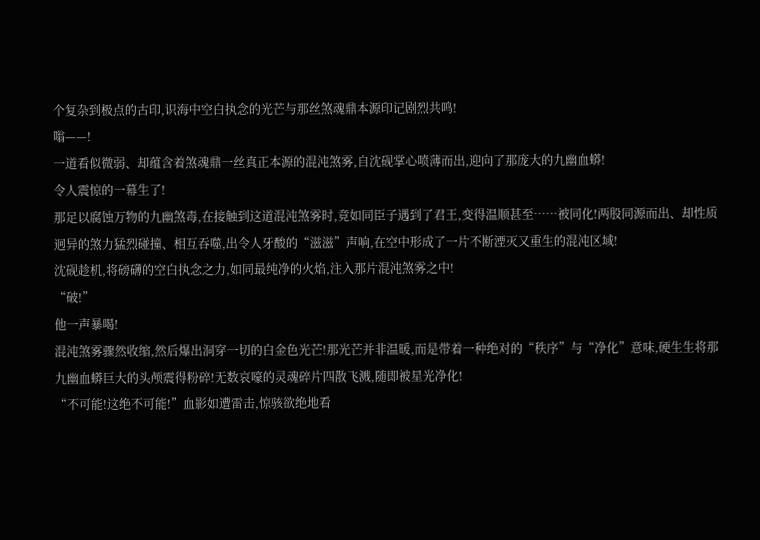个复杂到极点的古印,识海中空白执念的光芒与那丝煞魂鼎本源印记剧烈共鸣!
嗡——!
一道看似微弱、却蕴含着煞魂鼎一丝真正本源的混沌煞雾,自沈砚掌心喷薄而出,迎向了那庞大的九幽血蟒!
令人震惊的一幕生了!
那足以腐蚀万物的九幽煞毒,在接触到这道混沌煞雾时,竟如同臣子遇到了君王,变得温顺甚至……被同化!两股同源而出、却性质迥异的煞力猛烈碰撞、相互吞噬,出令人牙酸的“滋滋”声响,在空中形成了一片不断湮灭又重生的混沌区域!
沈砚趁机,将磅礴的空白执念之力,如同最纯净的火焰,注入那片混沌煞雾之中!
“破!”
他一声暴喝!
混沌煞雾骤然收缩,然后爆出洞穿一切的白金色光芒!那光芒并非温暖,而是带着一种绝对的“秩序”与“净化”意味,硬生生将那九幽血蟒巨大的头颅震得粉碎!无数哀嚎的灵魂碎片四散飞溅,随即被星光净化!
“不可能!这绝不可能!”血影如遭雷击,惊骇欲绝地看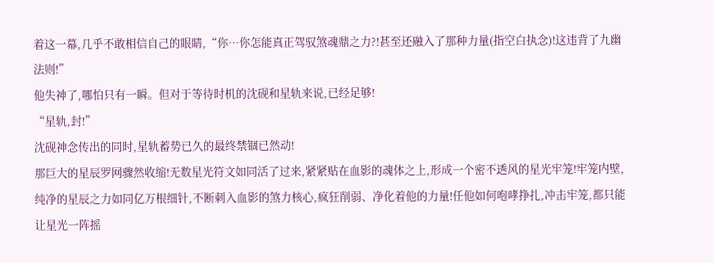着这一幕,几乎不敢相信自己的眼睛,“你…你怎能真正驾驭煞魂鼎之力?!甚至还融入了那种力量(指空白执念)!这违背了九幽法则!”
他失神了,哪怕只有一瞬。但对于等待时机的沈砚和星轨来说,已经足够!
“星轨,封!”
沈砚神念传出的同时,星轨蓄势已久的最终禁锢已然动!
那巨大的星辰罗网骤然收缩!无数星光符文如同活了过来,紧紧贴在血影的魂体之上,形成一个密不透风的星光牢笼!牢笼内壁,纯净的星辰之力如同亿万根细针,不断刺入血影的煞力核心,疯狂削弱、净化着他的力量!任他如何咆哮挣扎,冲击牢笼,都只能让星光一阵摇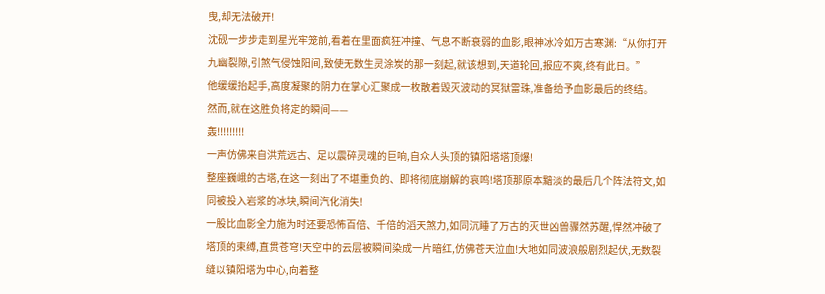曳,却无法破开!
沈砚一步步走到星光牢笼前,看着在里面疯狂冲撞、气息不断衰弱的血影,眼神冰冷如万古寒渊:“从你打开九幽裂隙,引煞气侵蚀阳间,致使无数生灵涂炭的那一刻起,就该想到,天道轮回,报应不爽,终有此日。”
他缓缓抬起手,高度凝聚的阴力在掌心汇聚成一枚散着毁灭波动的冥狱雷珠,准备给予血影最后的终结。
然而,就在这胜负将定的瞬间——
轰!!!!!!!!!
一声仿佛来自洪荒远古、足以震碎灵魂的巨响,自众人头顶的镇阳塔塔顶爆!
整座巍峨的古塔,在这一刻出了不堪重负的、即将彻底崩解的哀鸣!塔顶那原本黯淡的最后几个阵法符文,如同被投入岩浆的冰块,瞬间汽化消失!
一股比血影全力施为时还要恐怖百倍、千倍的滔天煞力,如同沉睡了万古的灭世凶兽骤然苏醒,悍然冲破了塔顶的束缚,直贯苍穹!天空中的云层被瞬间染成一片暗红,仿佛苍天泣血!大地如同波浪般剧烈起伏,无数裂缝以镇阳塔为中心,向着整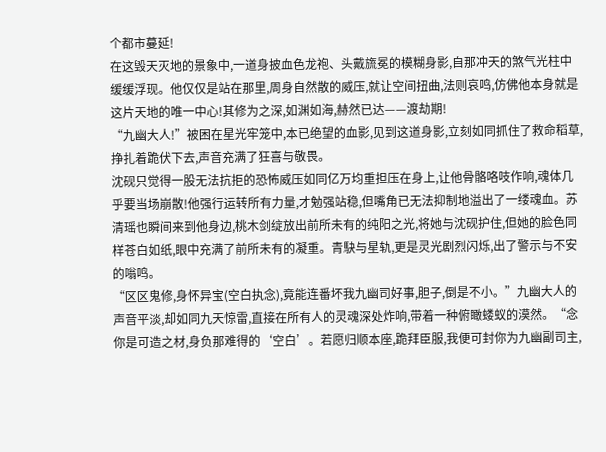个都市蔓延!
在这毁天灭地的景象中,一道身披血色龙袍、头戴旒冕的模糊身影,自那冲天的煞气光柱中缓缓浮现。他仅仅是站在那里,周身自然散的威压,就让空间扭曲,法则哀鸣,仿佛他本身就是这片天地的唯一中心!其修为之深,如渊如海,赫然已达——渡劫期!
“九幽大人!”被困在星光牢笼中,本已绝望的血影,见到这道身影,立刻如同抓住了救命稻草,挣扎着跪伏下去,声音充满了狂喜与敬畏。
沈砚只觉得一股无法抗拒的恐怖威压如同亿万均重担压在身上,让他骨骼咯吱作响,魂体几乎要当场崩散!他强行运转所有力量,才勉强站稳,但嘴角已无法抑制地溢出了一缕魂血。苏清瑶也瞬间来到他身边,桃木剑绽放出前所未有的纯阳之光,将她与沈砚护住,但她的脸色同样苍白如纸,眼中充满了前所未有的凝重。青駃与星轨,更是灵光剧烈闪烁,出了警示与不安的嗡鸣。
“区区鬼修,身怀异宝(空白执念),竟能连番坏我九幽司好事,胆子,倒是不小。”九幽大人的声音平淡,却如同九天惊雷,直接在所有人的灵魂深处炸响,带着一种俯瞰蝼蚁的漠然。“念你是可造之材,身负那难得的‘空白’。若愿归顺本座,跪拜臣服,我便可封你为九幽副司主,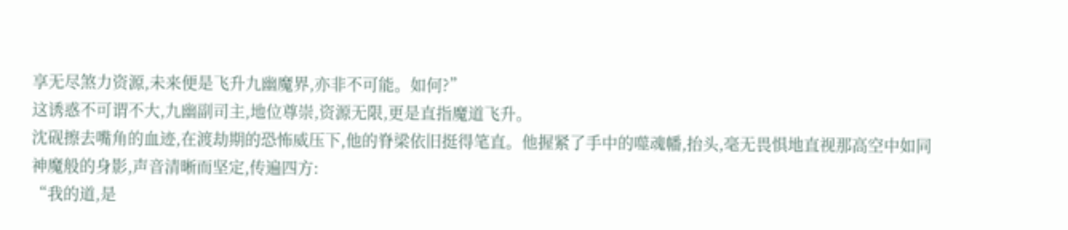享无尽煞力资源,未来便是飞升九幽魔界,亦非不可能。如何?”
这诱惑不可谓不大,九幽副司主,地位尊崇,资源无限,更是直指魔道飞升。
沈砚擦去嘴角的血迹,在渡劫期的恐怖威压下,他的脊梁依旧挺得笔直。他握紧了手中的噬魂幡,抬头,毫无畏惧地直视那高空中如同神魔般的身影,声音清晰而坚定,传遍四方:
“我的道,是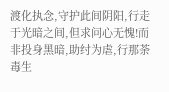渡化执念,守护此间阴阳,行走于光暗之间,但求问心无愧!而非投身黑暗,助纣为虐,行那荼毒生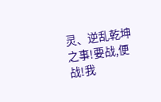灵、逆乱乾坤之事!要战,便战!我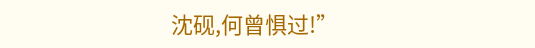沈砚,何曾惧过!”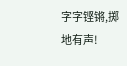字字铿锵,掷地有声!